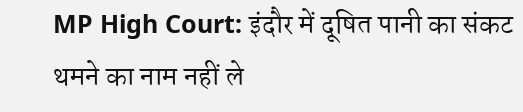MP High Court: इंदौर में दूषित पानी का संकट थमने का नाम नहीं ले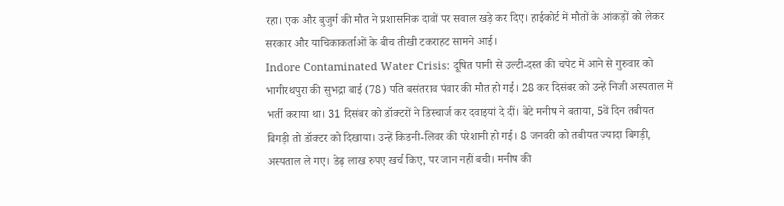रहा। एक और बुजुर्ग की मौत ने प्रशासनिक दावों पर सवाल खड़े कर दिए। हाईकोर्ट में मौतों के आंकड़ों को लेकर सरकार और याचिकाकर्ताओं के बीच तीखी टकराहट सामने आई।
Indore Contaminated Water Crisis: दूषित पानी से उल्टी-दस्त की चपेट में आने से गुरुवार को भागीरथपुरा की सुभद्रा बाई (78) पति बसंतराव पंवार की मौत हो गई। 28 कर दिसंबर को उन्हें निजी अस्पताल में भर्ती कराया था। 31 दिसंबर को डॉक्टरों ने डिस्चार्ज कर दवाइयां दे दीं। बेटे मनीष ने बताया, 5वें दिन तबीयत बिगड़ी तो डॉक्टर को दिखाया। उन्हें किडनी-लिवर की परेशानी हो गई। 8 जनवरी को तबीयत ज्यादा बिगड़ी, अस्पताल ले गए। डेढ़ लाख रुपए खर्च किए, पर जान नहीं बची। मनीष की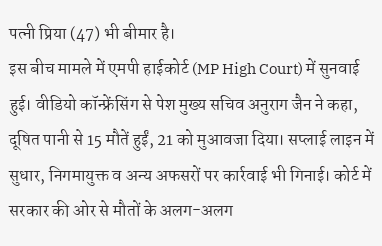पत्नी प्रिया (47) भी बीमार है।
इस बीच मामले में एमपी हाईकोर्ट (MP High Court) में सुनवाई हुई। वीडियो कॉन्फ्रेंसिंग से पेश मुख्य सचिव अनुराग जैन ने कहा, दूषित पानी से 15 मौतें हुईं, 21 को मुआवजा दिया। सप्लाई लाइन में सुधार, निगमायुक्त व अन्य अफसरों पर कार्रवाई भी गिनाई। कोर्ट में सरकार की ओर से मौतों के अलग-अलग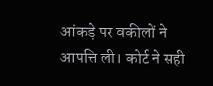आंकड़े पर वकीलों ने आपत्ति ली। कोर्ट ने सही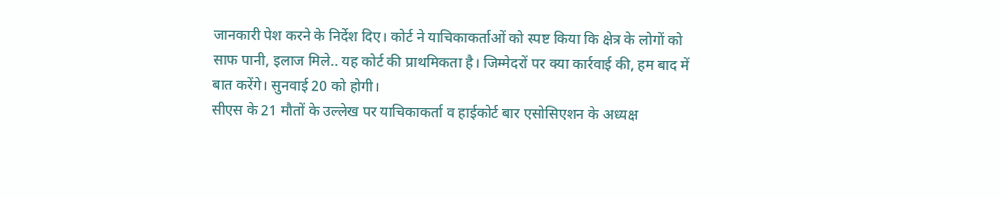जानकारी पेश करने के निर्देश दिए। कोर्ट ने याचिकाकर्ताओं को स्पष्ट किया कि क्षेत्र के लोगों को साफ पानी, इलाज मिले.. यह कोर्ट की प्राथमिकता है। जिम्मेदरों पर क्या कार्रवाई की, हम बाद में बात करेंगे। सुनवाई 20 को होगी।
सीएस के 21 मौतों के उल्लेख पर याचिकाकर्ता व हाईकोर्ट बार एसोसिएशन के अध्यक्ष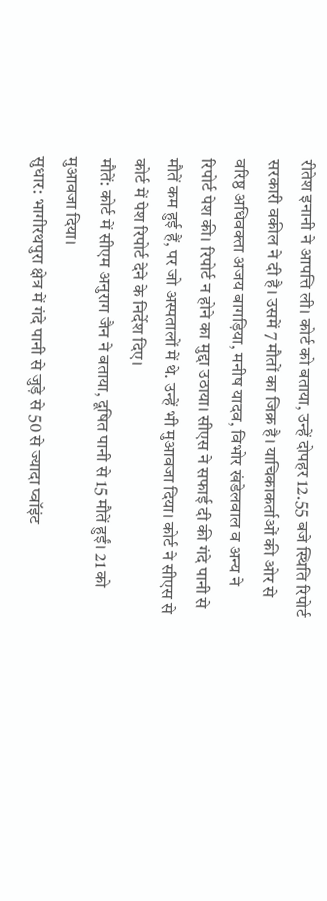रीतेश इनानी ने आपत्ति ली। कोर्ट को बताया, उन्हें दोपहर 12.55 बजे स्थिति रिपोर्ट सरकारी वकील ने दी है। उसमें 7 मौतों का जिक्र है। याचिकाकर्ताओं की ओर से वरिष्ठ अधिवक्ता अजय बागड़िया, मनीष यादव, विभोर खंडेलवाल व अन्य ने रिपोर्ट पेश की। रिपोर्ट न होने का मुद्दा उठाया। सीएस ने सफाई दी की गंदे पानी से मौतें कम हुई हैं, पर जो अस्पतालों में थे. उन्हें भी मुआवजा दिया। कोर्ट ने सीएस से कोर्ट में पेश रिपोर्ट देने के निर्देश दिए।
मौतें: कोर्ट में सीएम अनुराग जैन ने बताया, दूषित पानी से 15 मौतें हुईं। 21 को मुआवजा दिया।
सुधार: भागीरथपुरा क्षेत्र में गंदे पानी से जुड़े से 50 से ज्यादा प्वॉइंट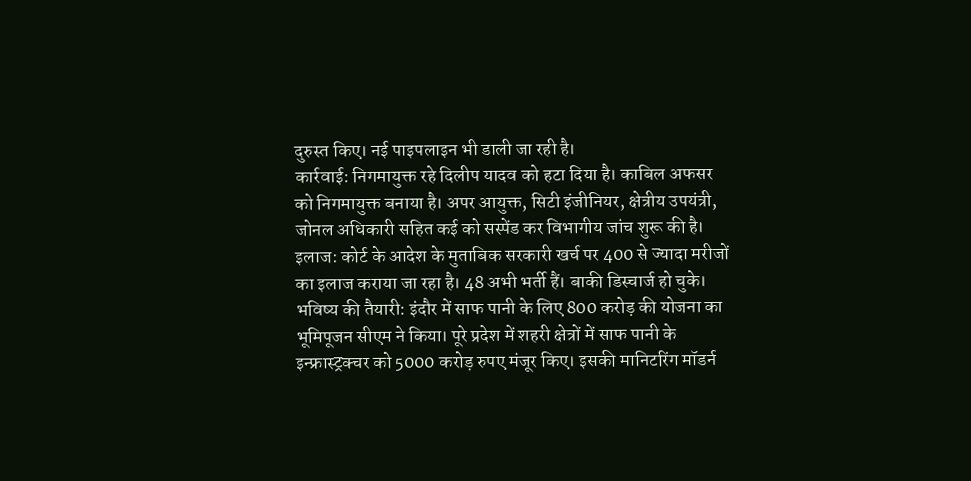दुरुस्त किए। नई पाइपलाइन भी डाली जा रही है।
कार्रवाई: निगमायुक्त रहे दिलीप यादव को हटा दिया है। काबिल अफसर को निगमायुक्त बनाया है। अपर आयुक्त, सिटी इंजीनियर, क्षेत्रीय उपयंत्री, जोनल अधिकारी सहित कई को सस्पेंड कर विभागीय जांच शुरू की है।
इलाज: कोर्ट के आदेश के मुताबिक सरकारी खर्च पर 400 से ज्यादा मरीजों का इलाज कराया जा रहा है। 48 अभी भर्ती हैं। बाकी डिस्चार्ज हो चुके।
भविष्य की तैयारी: इंदौर में साफ पानी के लिए 800 करोड़ की योजना का भूमिपूजन सीएम ने किया। पूरे प्रदेश में शहरी क्षेत्रों में साफ पानी के इन्फ्रास्ट्रक्चर को 5000 करोड़ रुपए मंजूर किए। इसकी मानिटरिंग मॉडर्न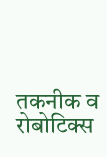तकनीक व रोबोटिक्स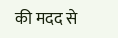की मदद से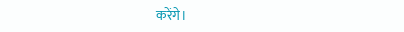करेंगे।